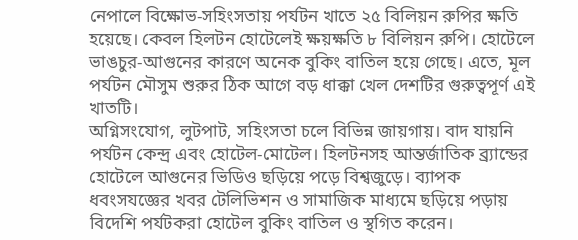নেপালে বিক্ষোভ-সহিংসতায় পর্যটন খাতে ২৫ বিলিয়ন রুপির ক্ষতি হয়েছে। কেবল হিলটন হোটেলেই ক্ষয়ক্ষতি ৮ বিলিয়ন রুপি। হোটেলে ভাঙচুর-আগুনের কারণে অনেক বুকিং বাতিল হয়ে গেছে। এতে, মূল পর্যটন মৌসুম শুরুর ঠিক আগে বড় ধাক্কা খেল দেশটির গুরুত্বপূর্ণ এই খাতটি।
অগ্নিসংযোগ, লুটপাট, সহিংসতা চলে বিভিন্ন জায়গায়। বাদ যায়নি পর্যটন কেন্দ্র এবং হোটেল-মোটেল। হিলটনসহ আন্তর্জাতিক ব্র্যান্ডের হোটেলে আগুনের ভিডিও ছড়িয়ে পড়ে বিশ্বজুড়ে। ব্যাপক ধবংসযজ্ঞের খবর টেলিভিশন ও সামাজিক মাধ্যমে ছড়িয়ে পড়ায় বিদেশি পর্যটকরা হোটেল বুকিং বাতিল ও স্থগিত করেন।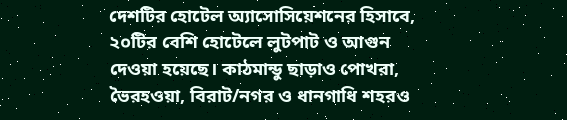দেশটির হোটেল অ্যাসোসিয়েশনের হিসাবে, ২০টির বেশি হোটেলে লুটপাট ও আগুন দেওয়া হয়েছে। কাঠমান্ডু ছাড়াও পোখরা, ভৈরহওয়া, বিরাট/নগর ও ধানগাধি শহরও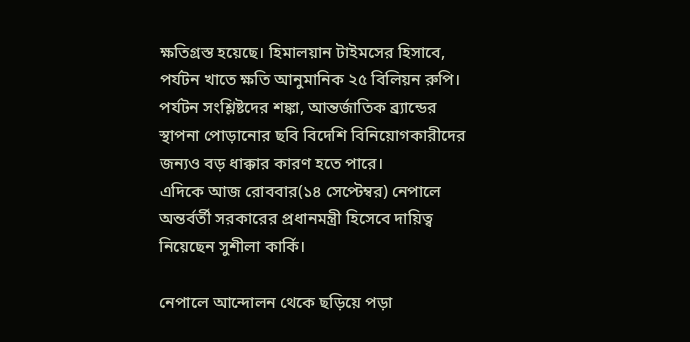ক্ষতিগ্রস্ত হয়েছে। হিমালয়ান টাইমসের হিসাবে, পর্যটন খাতে ক্ষতি আনুমানিক ২৫ বিলিয়ন রুপি।
পর্যটন সংশ্লিষ্টদের শঙ্কা, আন্তর্জাতিক ব্র্যান্ডের স্থাপনা পোড়ানোর ছবি বিদেশি বিনিয়োগকারীদের জন্যও বড় ধাক্কার কারণ হতে পারে।
এদিকে আজ রোববার(১৪ সেপ্টেম্বর) নেপালে অন্তর্বর্তী সরকারের প্রধানমন্ত্রী হিসেবে দায়িত্ব নিয়েছেন সুশীলা কার্কি।

নেপালে আন্দোলন থেকে ছড়িয়ে পড়া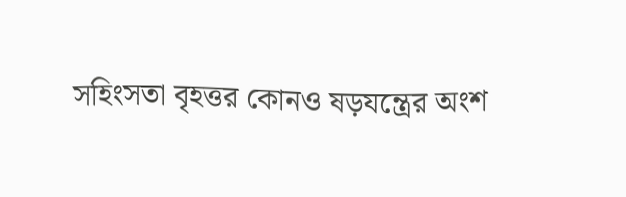সহিংসতা বৃহত্তর কোনও ষড়যন্ত্রের অংশ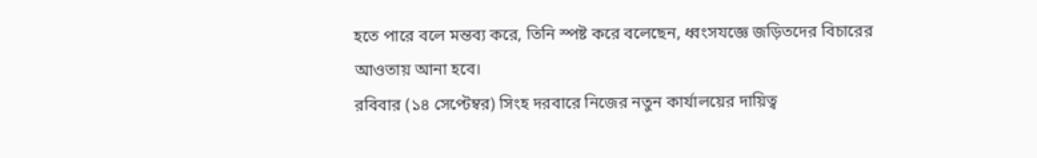হতে পারে বলে মন্তব্য করে, তিনি স্পষ্ট করে বলেছেন, ধ্বংসযজ্ঞে জড়িতদের বিচারের আওতায় আনা হবে।
রবিবার (১৪ সেপ্টেম্বর) সিংহ দরবারে নিজের নতুন কার্যালয়ের দায়িত্ব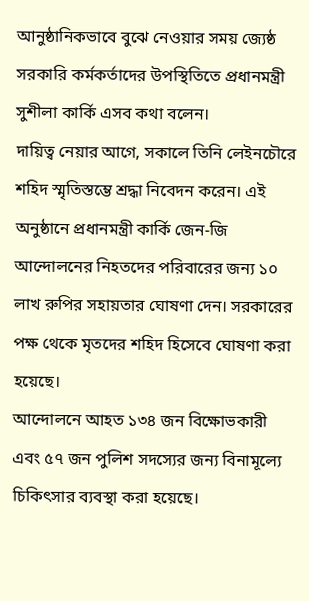আনুষ্ঠানিকভাবে বুঝে নেওয়ার সময় জ্যেষ্ঠ সরকারি কর্মকর্তাদের উপস্থিতিতে প্রধানমন্ত্রী সুশীলা কার্কি এসব কথা বলেন।
দায়িত্ব নেয়ার আগে, সকালে তিনি লেইনচৌরে শহিদ স্মৃতিস্তম্ভে শ্রদ্ধা নিবেদন করেন। এই অনুষ্ঠানে প্রধানমন্ত্রী কার্কি জেন-জি আন্দোলনের নিহতদের পরিবারের জন্য ১০ লাখ রুপির সহায়তার ঘোষণা দেন। সরকারের পক্ষ থেকে মৃতদের শহিদ হিসেবে ঘোষণা করা হয়েছে।
আন্দোলনে আহত ১৩৪ জন বিক্ষোভকারী এবং ৫৭ জন পুলিশ সদস্যের জন্য বিনামূল্যে চিকিৎসার ব্যবস্থা করা হয়েছে।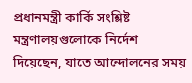প্রধানমন্ত্রী কার্কি সংশ্লিষ্ট মন্ত্রণালয়গুলোকে নির্দেশ দিয়েছেন, যাতে আন্দোলনের সময়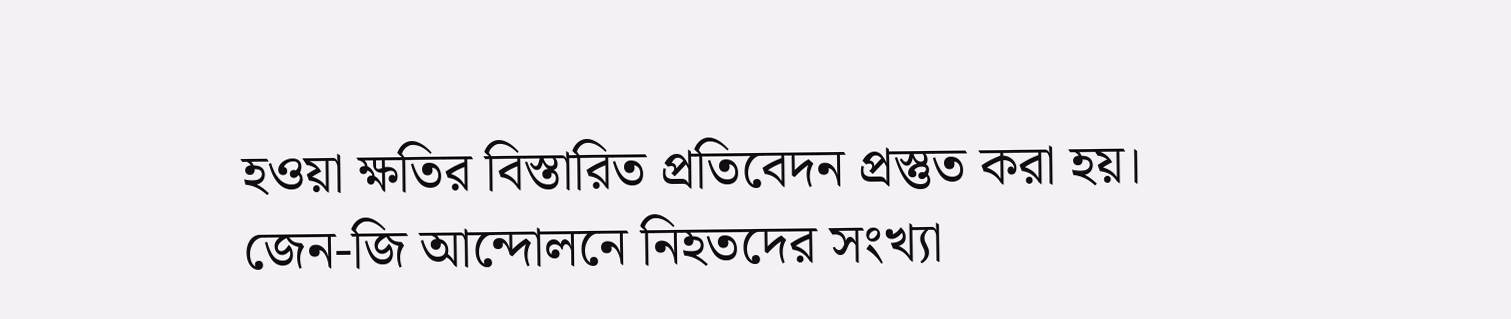হওয়া ক্ষতির বিস্তারিত প্রতিবেদন প্রস্তুত করা হয়। জেন-জি আন্দোলনে নিহতদের সংখ্যা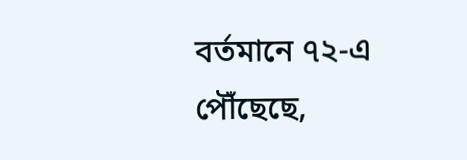বর্তমানে ৭২-এ পৌঁছেছে,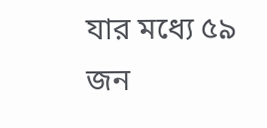যার মধ্যে ৫৯ জন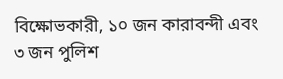বিক্ষোভকারী, ১০ জন কারাবন্দী এবং ৩ জন পুলিশ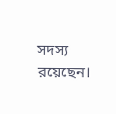সদস্য রয়েছেন।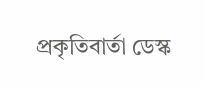প্রকৃতিবার্তা ডেস্ক